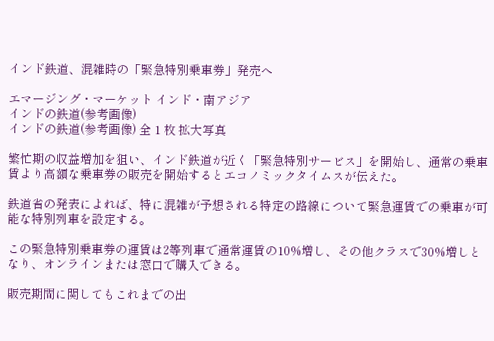インド鉄道、混雑時の「緊急特別乗車券」発売へ

エマージング・マーケット インド・南アジア
インドの鉄道(参考画像)
インドの鉄道(参考画像) 全 1 枚 拡大写真

繁忙期の収益増加を狙い、インド鉄道が近く「緊急特別サービス」を開始し、通常の乗車賃より高額な乗車券の販売を開始するとエコノミックタイムスが伝えた。

鉄道省の発表によれば、特に混雑が予想される特定の路線について緊急運賃での乗車が可能な特別列車を設定する。

この緊急特別乗車券の運賃は2等列車で通常運賃の10%増し、その他クラスで30%増しとなり、オンラインまたは窓口で購入できる。

販売期間に関してもこれまでの出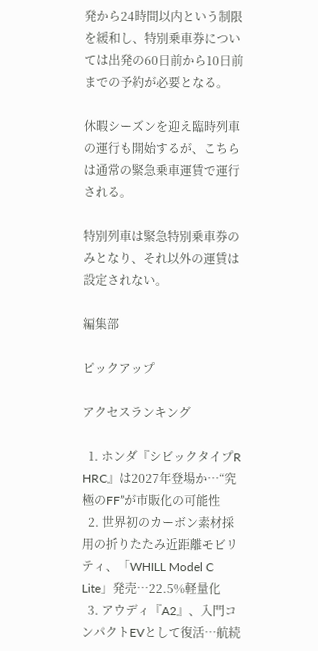発から24時間以内という制限を緩和し、特別乗車券については出発の60日前から10日前までの予約が必要となる。

休暇シーズンを迎え臨時列車の運行も開始するが、こちらは通常の緊急乗車運賃で運行される。

特別列車は緊急特別乗車券のみとなり、それ以外の運賃は設定されない。

編集部

ピックアップ

アクセスランキング

  1. ホンダ『シビックタイプR HRC』は2027年登場か…“究極のFF”が市販化の可能性
  2. 世界初のカーボン素材採用の折りたたみ近距離モビリティ、「WHILL Model C Lite」発売…22.5%軽量化
  3. アウディ『A2』、入門コンパクトEVとして復活…航続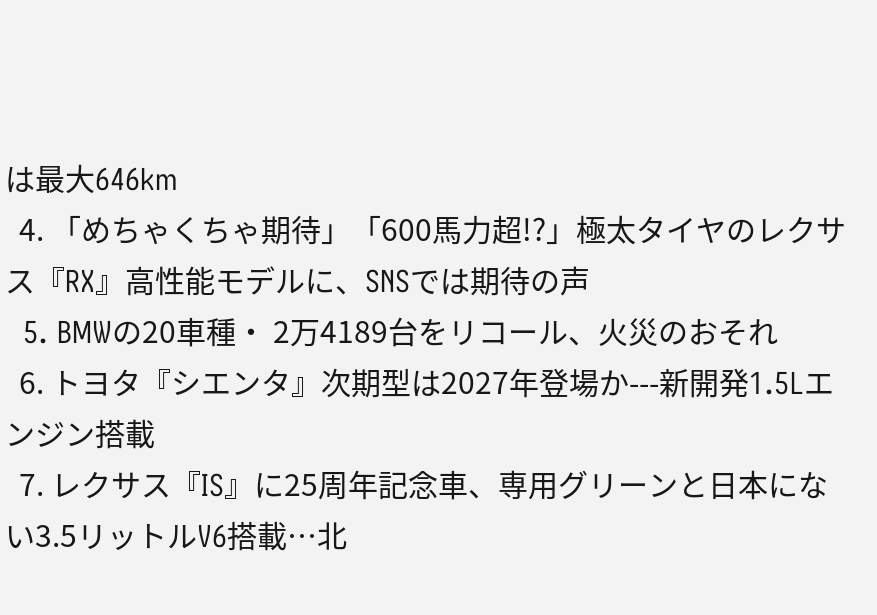は最大646km
  4. 「めちゃくちゃ期待」「600馬力超!?」極太タイヤのレクサス『RX』高性能モデルに、SNSでは期待の声
  5. BMWの20車種・ 2万4189台をリコール、火災のおそれ
  6. トヨタ『シエンタ』次期型は2027年登場か---新開発1.5Lエンジン搭載
  7. レクサス『IS』に25周年記念車、専用グリーンと日本にない3.5リットルV6搭載…北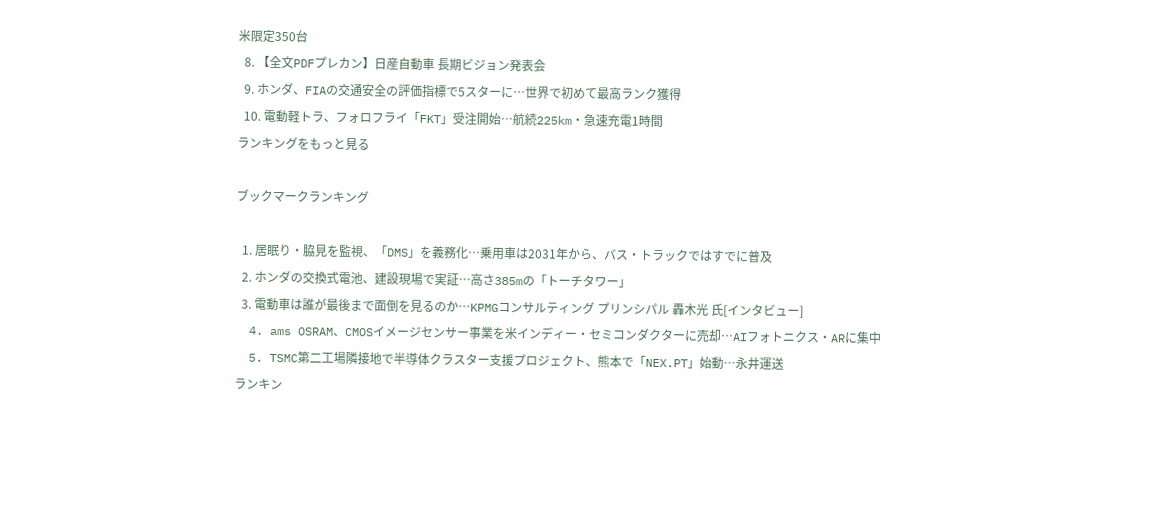米限定350台
  8. 【全文PDFプレカン】日産自動車 長期ビジョン発表会
  9. ホンダ、FIAの交通安全の評価指標で5スターに…世界で初めて最高ランク獲得
  10. 電動軽トラ、フォロフライ「FKT」受注開始…航続225km・急速充電1時間
ランキングをもっと見る

ブックマークランキング

  1. 居眠り・脇見を監視、「DMS」を義務化…乗用車は2031年から、バス・トラックではすでに普及
  2. ホンダの交換式電池、建設現場で実証…高さ385mの「トーチタワー」
  3. 電動車は誰が最後まで面倒を見るのか…KPMGコンサルティング プリンシパル 轟木光 氏[インタビュー]
  4. ams OSRAM、CMOSイメージセンサー事業を米インディー・セミコンダクターに売却…AIフォトニクス・ARに集中
  5. TSMC第二工場隣接地で半導体クラスター支援プロジェクト、熊本で「NEX.PT」始動…永井運送
ランキン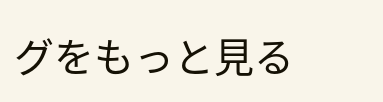グをもっと見る